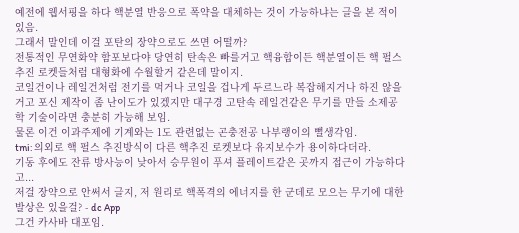예전에 웹서핑을 하다 핵분열 반응으로 폭약을 대체하는 것이 가능하냐는 글을 본 적이 있음.
그래서 말인데 이걸 포탄의 장약으로도 쓰면 어떨까?
전통적인 무연화약 함포보다야 당연히 탄속은 빠를거고 핵융합이든 핵분열이든 핵 펄스 추진 로켓들처럼 대형화에 수월할거 같은데 말이지.
코일건이나 레일건처럼 전기를 먹거나 코일을 겁나게 두르느라 복잡해지거나 하진 않을거고 포신 제작이 좀 난이도가 있겠지만 대구경 고탄속 레일건같은 무기를 만들 소제공학 기술이라면 충분히 가능해 보임.
물론 이건 이과주제에 기계와는 1도 관련없는 곤충전공 나부랭이의 뻘생각임.
tmi: 의외로 핵 펄스 추진방식이 다른 핵추진 로켓보다 유지보수가 용이하다더라.
기동 후에도 잔류 방사능이 낮아서 승무원이 푸셔 플레이트같은 곳까지 접근이 가능하다고...
저걸 장약으로 안써서 글지, 저 원리로 핵폭격의 에너지를 한 군데로 모으는 무기에 대한 발상은 있을걸? - dc App
그건 카사바 대포임.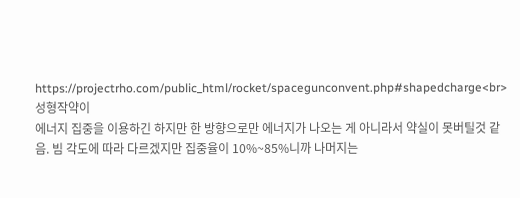https://projectrho.com/public_html/rocket/spacegunconvent.php#shapedcharge<br>성형작약이
에너지 집중을 이용하긴 하지만 한 방향으로만 에너지가 나오는 게 아니라서 약실이 못버틸것 같음. 빔 각도에 따라 다르겠지만 집중율이 10%~85%니까 나머지는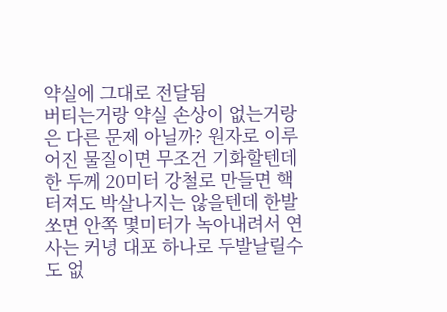약실에 그대로 전달됨
버티는거랑 약실 손상이 없는거랑은 다른 문제 아닐까? 원자로 이루어진 물질이면 무조건 기화할텐데
한 두께 20미터 강철로 만들면 핵 터져도 박살나지는 않을텐데 한발 쏘면 안쪽 몇미터가 녹아내려서 연사는 커녕 대포 하나로 두발날릴수도 없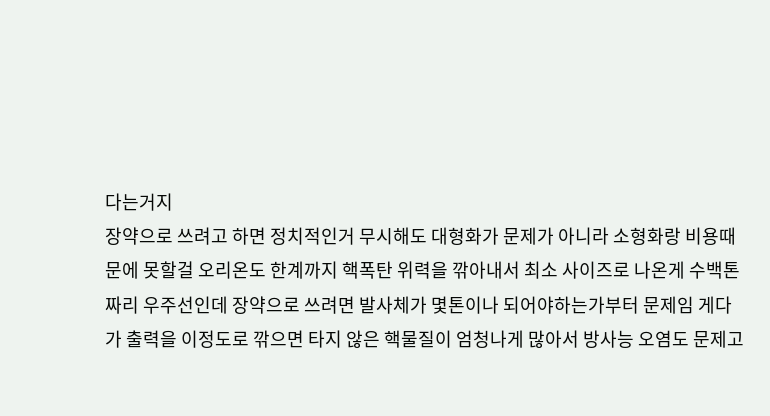다는거지
장약으로 쓰려고 하면 정치적인거 무시해도 대형화가 문제가 아니라 소형화랑 비용때문에 못할걸 오리온도 한계까지 핵폭탄 위력을 깎아내서 최소 사이즈로 나온게 수백톤짜리 우주선인데 장약으로 쓰려면 발사체가 몇톤이나 되어야하는가부터 문제임 게다가 출력을 이정도로 깎으면 타지 않은 핵물질이 엄청나게 많아서 방사능 오염도 문제고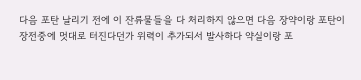다음 포탄 날리기 전에 이 잔류물들을 다 처리하지 않으면 다음 장약이랑 포탄이 장전중에 멋대로 터진다던가 위력이 추가되서 발사하다 약실이랑 포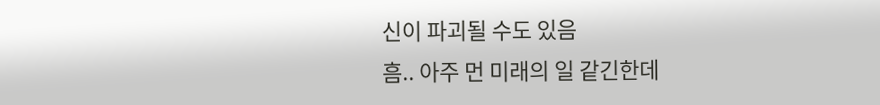신이 파괴될 수도 있음
흠.. 아주 먼 미래의 일 같긴한데